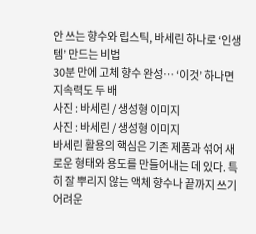안 쓰는 향수와 립스틱, 바세린 하나로 ‘인생템’ 만드는 비법
30분 만에 고체 향수 완성… ‘이것’ 하나면 지속력도 두 배
사진 : 바세린 / 생성형 이미지
사진 : 바세린 / 생성형 이미지
바세린 활용의 핵심은 기존 제품과 섞어 새로운 형태와 용도를 만들어내는 데 있다. 특히 잘 뿌리지 않는 액체 향수나 끝까지 쓰기 어려운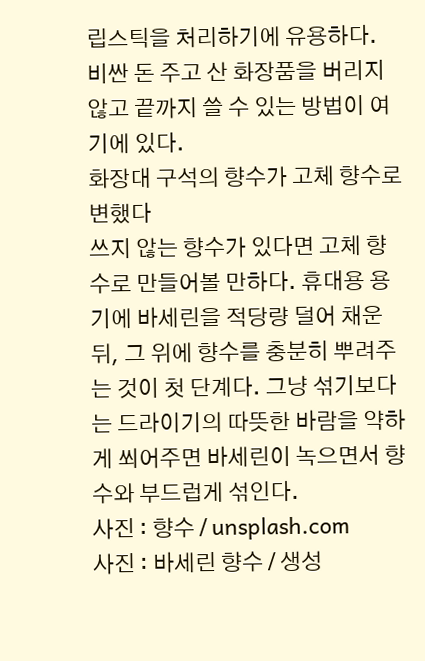립스틱을 처리하기에 유용하다. 비싼 돈 주고 산 화장품을 버리지 않고 끝까지 쓸 수 있는 방법이 여기에 있다.
화장대 구석의 향수가 고체 향수로 변했다
쓰지 않는 향수가 있다면 고체 향수로 만들어볼 만하다. 휴대용 용기에 바세린을 적당량 덜어 채운 뒤, 그 위에 향수를 충분히 뿌려주는 것이 첫 단계다. 그냥 섞기보다는 드라이기의 따뜻한 바람을 약하게 쐬어주면 바세린이 녹으면서 향수와 부드럽게 섞인다.
사진 : 향수 / unsplash.com
사진 : 바세린 향수 / 생성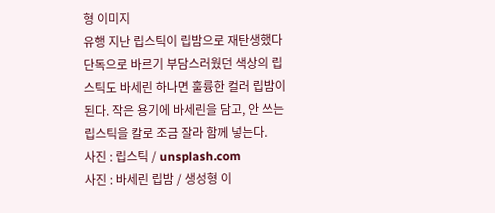형 이미지
유행 지난 립스틱이 립밤으로 재탄생했다
단독으로 바르기 부담스러웠던 색상의 립스틱도 바세린 하나면 훌륭한 컬러 립밤이 된다. 작은 용기에 바세린을 담고, 안 쓰는 립스틱을 칼로 조금 잘라 함께 넣는다.
사진 : 립스틱 / unsplash.com
사진 : 바세린 립밤 / 생성형 이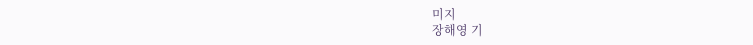미지
장해영 기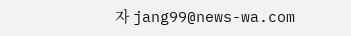자 jang99@news-wa.com